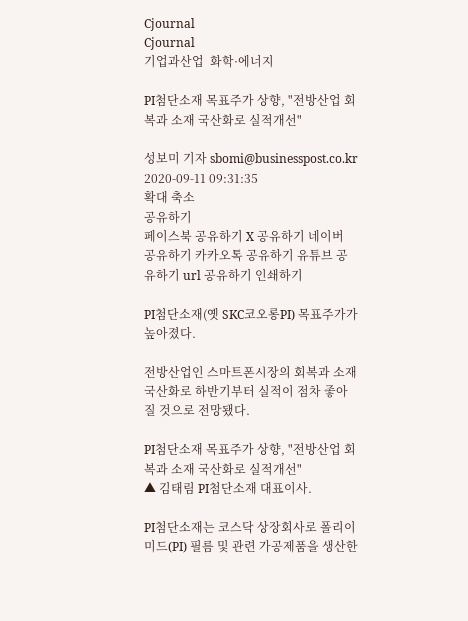Cjournal
Cjournal
기업과산업  화학·에너지

PI첨단소재 목표주가 상향, "전방산업 회복과 소재 국산화로 실적개선"

성보미 기자 sbomi@businesspost.co.kr 2020-09-11 09:31:35
확대 축소
공유하기
페이스북 공유하기 X 공유하기 네이버 공유하기 카카오톡 공유하기 유튜브 공유하기 url 공유하기 인쇄하기

PI첨단소재(옛 SKC코오롱PI) 목표주가가 높아졌다.

전방산업인 스마트폰시장의 회복과 소재 국산화로 하반기부터 실적이 점차 좋아질 것으로 전망됐다.

PI첨단소재 목표주가 상향, "전방산업 회복과 소재 국산화로 실적개선"
▲ 김태림 PI첨단소재 대표이사.

PI첨단소재는 코스닥 상장회사로 폴리이미드(PI) 필름 및 관련 가공제품을 생산한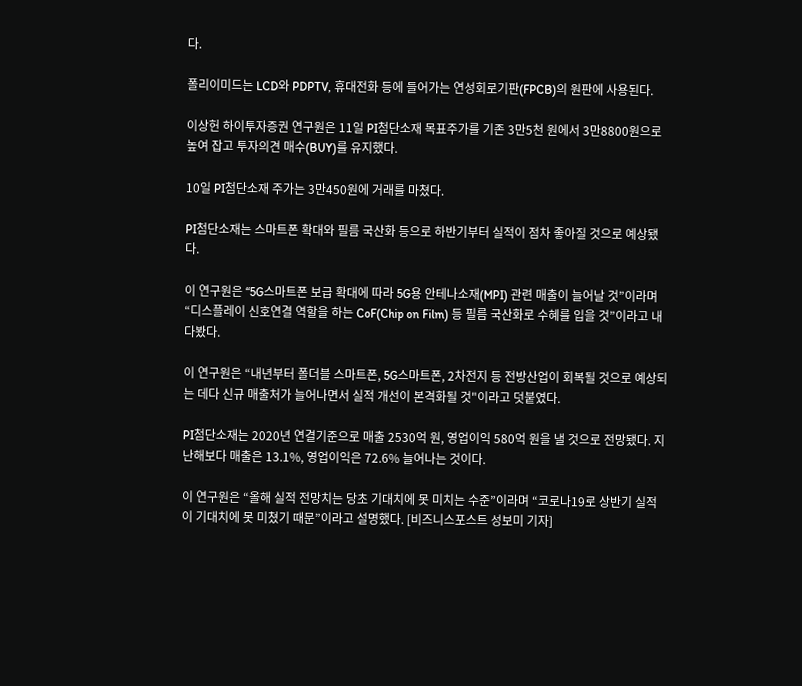다.

폴리이미드는 LCD와 PDPTV, 휴대전화 등에 들어가는 연성회로기판(FPCB)의 원판에 사용된다.

이상헌 하이투자증권 연구원은 11일 PI첨단소재 목표주가를 기존 3만5천 원에서 3만8800원으로 높여 잡고 투자의견 매수(BUY)를 유지했다.

10일 PI첨단소재 주가는 3만450원에 거래를 마쳤다.

PI첨단소재는 스마트폰 확대와 필름 국산화 등으로 하반기부터 실적이 점차 좋아질 것으로 예상됐다.

이 연구원은 “5G스마트폰 보급 확대에 따라 5G용 안테나소재(MPI) 관련 매출이 늘어날 것”이라며 “디스플레이 신호연결 역할을 하는 CoF(Chip on Film) 등 필름 국산화로 수혜를 입을 것”이라고 내다봤다.

이 연구원은 “내년부터 폴더블 스마트폰, 5G스마트폰, 2차전지 등 전방산업이 회복될 것으로 예상되는 데다 신규 매출처가 늘어나면서 실적 개선이 본격화될 것"이라고 덧붙였다.

PI첨단소재는 2020년 연결기준으로 매출 2530억 원, 영업이익 580억 원을 낼 것으로 전망됐다. 지난해보다 매출은 13.1%, 영업이익은 72.6% 늘어나는 것이다.

이 연구원은 “올해 실적 전망치는 당초 기대치에 못 미치는 수준”이라며 “코로나19로 상반기 실적이 기대치에 못 미쳤기 때문”이라고 설명했다. [비즈니스포스트 성보미 기자]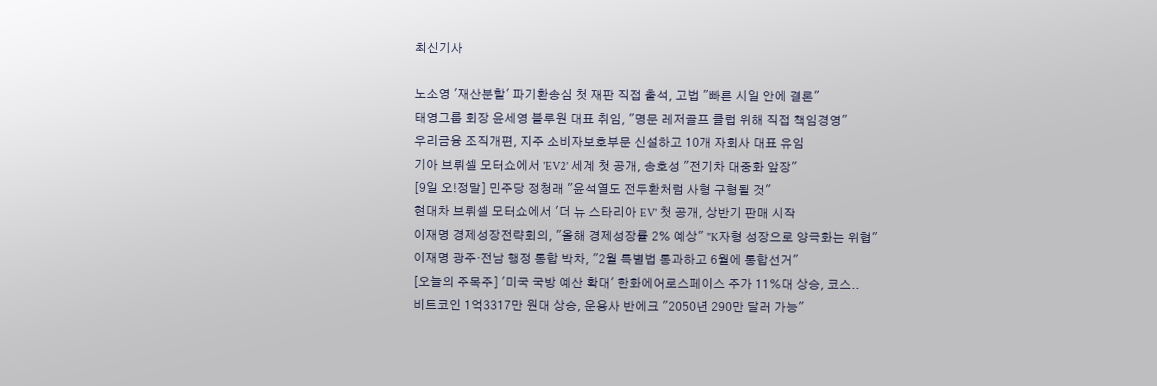최신기사

노소영 '재산분할' 파기환송심 첫 재판 직접 출석, 고법 "빠른 시일 안에 결론"
태영그룹 회장 윤세영 블루원 대표 취임, "명문 레저골프 클럽 위해 직접 책임경영"
우리금융 조직개편, 지주 소비자보호부문 신설하고 10개 자회사 대표 유임
기아 브뤼셀 모터쇼에서 'EV2' 세계 첫 공개, 송호성 "전기차 대중화 앞장"
[9일 오!정말] 민주당 정청래 "윤석열도 전두환처럼 사형 구형될 것"
현대차 브뤼셀 모터쇼에서 '더 뉴 스타리아 EV' 첫 공개, 상반기 판매 시작
이재명 경제성장전략회의, "올해 경제성장률 2% 예상" "K자형 성장으로 양극화는 위협"
이재명 광주·전남 행정 통합 박차, "2월 특별법 통과하고 6월에 통합선거"
[오늘의 주목주] '미국 국방 예산 확대' 한화에어로스페이스 주가 11%대 상승, 코스..
비트코인 1억3317만 원대 상승, 운용사 반에크 "2050년 290만 달러 가능"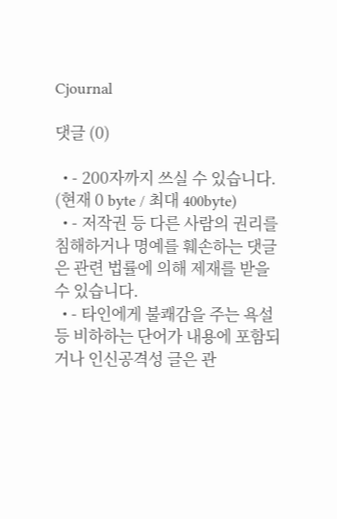Cjournal

댓글 (0)

  • - 200자까지 쓰실 수 있습니다. (현재 0 byte / 최대 400byte)
  • - 저작권 등 다른 사람의 권리를 침해하거나 명예를 훼손하는 댓글은 관련 법률에 의해 제재를 받을 수 있습니다.
  • - 타인에게 불쾌감을 주는 욕설 등 비하하는 단어가 내용에 포함되거나 인신공격성 글은 관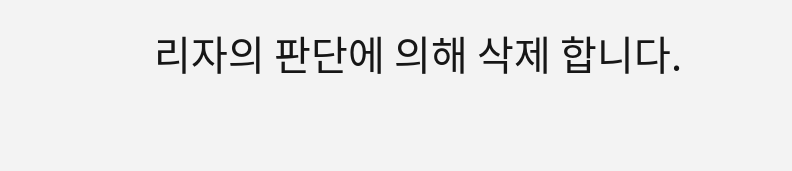리자의 판단에 의해 삭제 합니다.